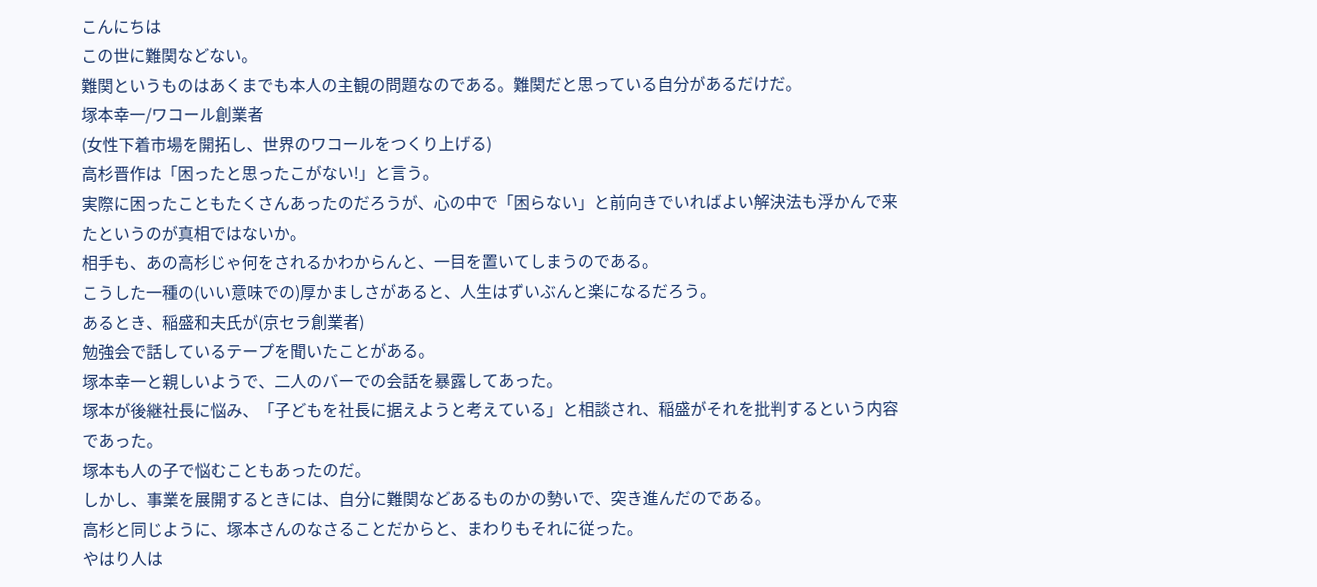こんにちは
この世に難関などない。
難関というものはあくまでも本人の主観の問題なのである。難関だと思っている自分があるだけだ。
塚本幸一/ワコール創業者
(女性下着市場を開拓し、世界のワコールをつくり上げる)
高杉晋作は「困ったと思ったこがない!」と言う。
実際に困ったこともたくさんあったのだろうが、心の中で「困らない」と前向きでいればよい解決法も浮かんで来たというのが真相ではないか。
相手も、あの高杉じゃ何をされるかわからんと、一目を置いてしまうのである。
こうした一種の(いい意味での)厚かましさがあると、人生はずいぶんと楽になるだろう。
あるとき、稲盛和夫氏が(京セラ創業者)
勉強会で話しているテープを聞いたことがある。
塚本幸一と親しいようで、二人のバーでの会話を暴露してあった。
塚本が後継社長に悩み、「子どもを社長に据えようと考えている」と相談され、稲盛がそれを批判するという内容であった。
塚本も人の子で悩むこともあったのだ。
しかし、事業を展開するときには、自分に難関などあるものかの勢いで、突き進んだのである。
高杉と同じように、塚本さんのなさることだからと、まわりもそれに従った。
やはり人は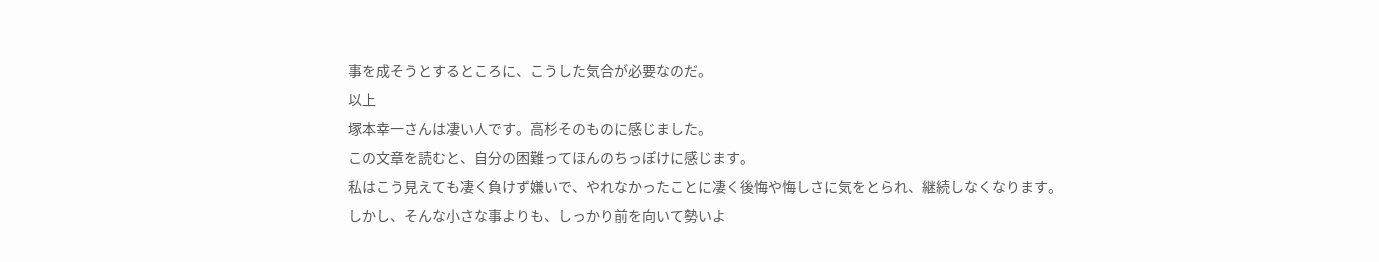事を成そうとするところに、こうした気合が必要なのだ。
以上
塚本幸一さんは凄い人です。高杉そのものに感じました。
この文章を読むと、自分の困難ってほんのちっぽけに感じます。
私はこう見えても凄く負けず嫌いで、やれなかったことに凄く後悔や悔しさに気をとられ、継続しなくなります。
しかし、そんな小さな事よりも、しっかり前を向いて勢いよ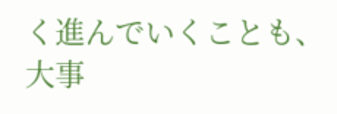く進んでいくことも、大事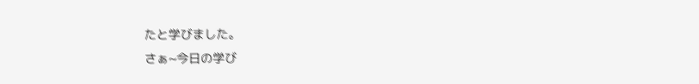たと学びました。
さぁ~今日の学び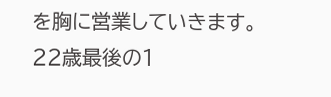を胸に営業していきます。
22歳最後の1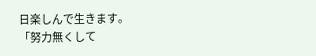日楽しんで生きます。
「努力無くして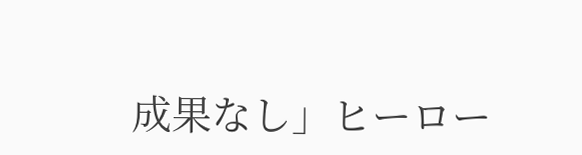成果なし」ヒーロー